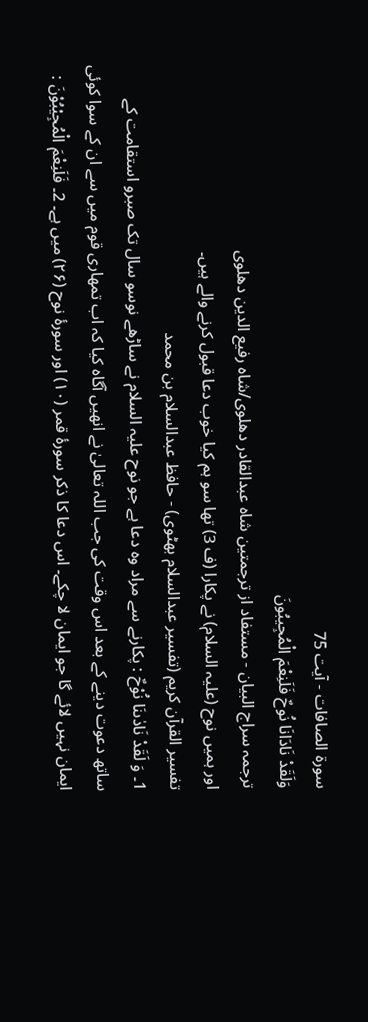سورة الصافات - آیت 75
وَلَقَدْ نَادَانَا نُوحٌ فَلَنِعْمَ الْمُجِيبُونَ
ترجمہ سراج البیان - مستفاد از ترجمتین شاہ عبدالقادر دھلوی/شاہ رفیع الدین دھلوی
اور ہمیں نوح (علیہ السلام) نے پکارا (ف 3) تھا سو ہم کیا خوب دعا قبول کرنے والے ہیں۔
تفسیر القرآن کریم (تفسیر عبدالسلام بھٹوی) - حافظ عبدالسلام بن محمد
1۔ وَ لَقَدْ نَادٰىنَا نُوْحٌ : پکارنے سے مراد وہ دعا ہے جو نوح علیہ السلام نے ساڑھے نوسو سال تک صبرو استقامت کے ساتھ دعوت دینے کے بعد اس وقت کی جب اللہ تعالیٰ نے انھیں آگاہ کیا کہ اب تمھاری قوم میں سے ان کے سوا کوئی ایمان نہیں لائے گا جو ایمان لا چکے۔ اس دعا کا ذکر سورۂ قمر (۱۰) اور سورۂ نوح (۲۶) میں ہے۔ 2۔ فَلَنِعْمَ الْمُجِيْبُوْنَ :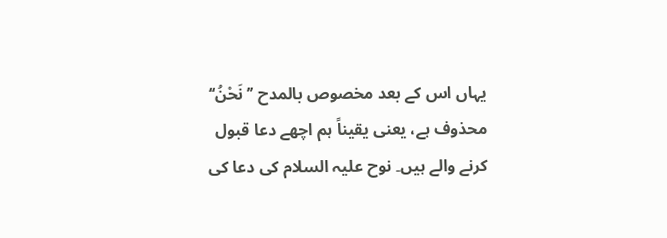یہاں اس کے بعد مخصوص بالمدح ’’نَحْنُ‘‘ محذوف ہے، یعنی یقیناً ہم اچھے دعا قبول کرنے والے ہیں۔ نوح علیہ السلام کی دعا کی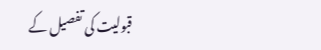قبولیت کی تفصیل کے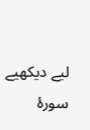لیے دیکھیے سورۂ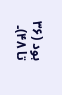ہود (۳۶ تا ۴۸)۔